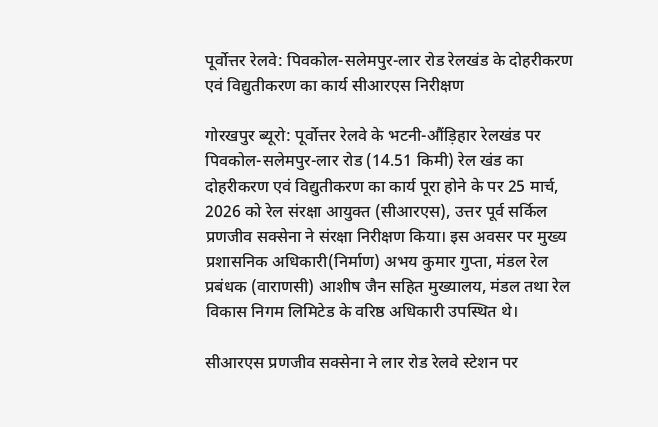पूर्वोत्तर रेलवे: पिवकोल-सलेमपुर-लार रोड रेलखंड के दोहरीकरण एवं विद्युतीकरण का कार्य सीआरएस निरीक्षण

गोरखपुर ब्यूरो: पूर्वोत्तर रेलवे के भटनी-औंड़िहार रेलखंड पर पिवकोल-सलेमपुर-लार रोड (14.51 किमी) रेल खंड का दोहरीकरण एवं विद्युतीकरण का कार्य पूरा होने के पर 25 मार्च, 2026 को रेल संरक्षा आयुक्त (सीआरएस), उत्तर पूर्व सर्किल प्रणजीव सक्सेना ने संरक्षा निरीक्षण किया। इस अवसर पर मुख्य प्रशासनिक अधिकारी(निर्माण) अभय कुमार गुप्ता, मंडल रेल प्रबंधक (वाराणसी) आशीष जैन सहित मुख्यालय, मंडल तथा रेल विकास निगम लिमिटेड के वरिष्ठ अधिकारी उपस्थित थे।

सीआरएस प्रणजीव सक्सेना ने लार रोड रेलवे स्टेशन पर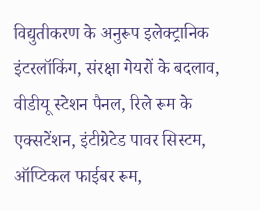विद्युतीकरण के अनुरूप इलेक्ट्रानिक इंटरलॉकिंग, संरक्षा गेयरों के बदलाव, वीडीयू स्टेशन पैनल, रिले रूम के एक्सटेंशन, इंटीग्रेटेड पावर सिस्टम, ऑप्टिकल फाईबर रूम,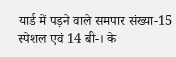यार्ड में पड़ने वाले समपार संख्या-15 स्पेशल एवं 14 बी-। के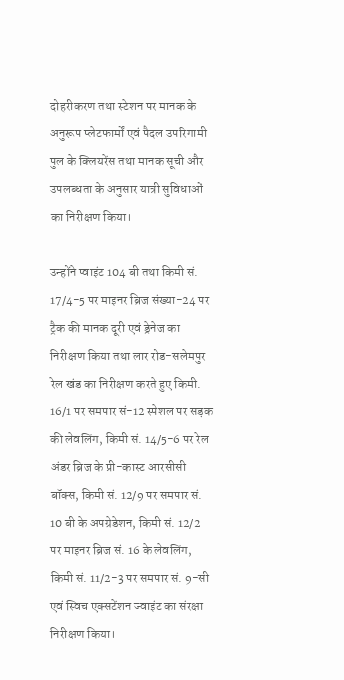दोहरीकरण तथा स्टेशन पर मानक के अनुरूप प्लेटफार्मों एवं पैदल उपरिगामी पुल के क्लियरेंस तथा मानक सूची और उपलब्धता के अनुसार यात्री सुविधाओं का निरीक्षण किया।

उन्होंने प्वाइंट 104 बी तथा किमी सं. 17/4-5 पर माइनर ब्रिज संख्या-24 पर ट्रैक की मानक दूरी एवं ड्रेनेज का निरीक्षण किया तथा लार रोड-सलेमपुर रेल खंड का निरीक्षण करते हुए किमी. 16/1 पर समपार सं-12 स्पेशल पर सड़क की लेवलिंग, किमी सं. 14/5-6 पर रेल अंडर ब्रिज के प्री-कास्ट आरसीसी बॉक्स, किमी सं. 12/9 पर समपार सं. 10 बी के अपग्रेडेशन, किमी सं. 12/2 पर माइनर ब्रिज सं. 16 के लेवलिंग, किमी सं. 11/2-3 पर समपार सं. 9-सी एवं स्विच एक्सटेंशन ज्वाइंट का संरक्षा निरीक्षण किया।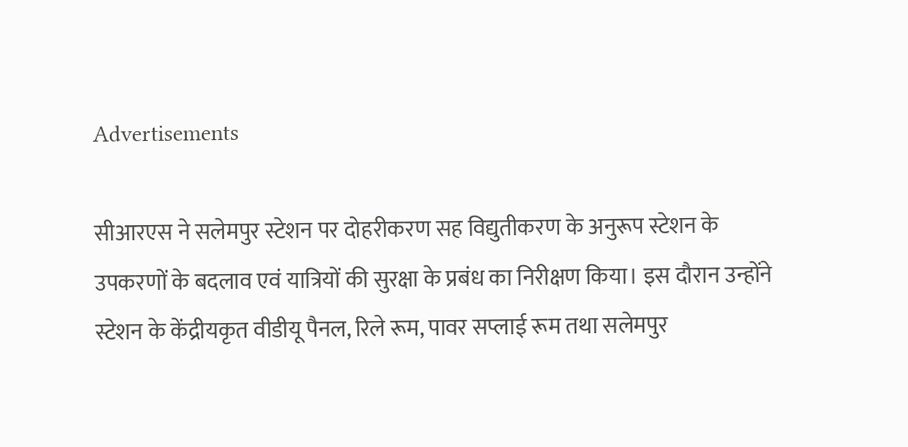Advertisements

सीआरएस ने सलेमपुर स्टेशन पर दोहरीकरण सह विद्युतीकरण के अनुरूप स्टेशन के उपकरणों के बदलाव एवं यात्रियों की सुरक्षा के प्रबंध का निरीक्षण किया। इस दौरान उन्होंने स्टेशन के केंद्रीयकृत वीडीयू पैनल, रिले रूम, पावर सप्लाई रूम तथा सलेमपुर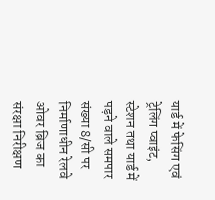यार्ड में फेसिंग एवं ट्रेलिंग प्वाइंट, स्टेशन तथा यार्ड में पड़ने वाले समपार संख्या 8/सी पर निर्माणाधीन रेलवे ओवर ब्रिज का संरक्षा निरीक्षण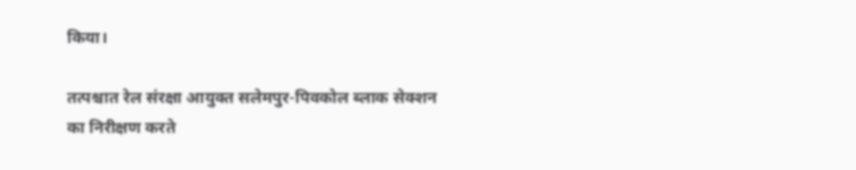किया।

तत्पश्चात रेल संरक्षा आयुक्त सलेमपुर-पिवकोल ब्लाक सेक्शन का निरीक्षण करते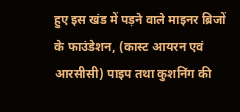हुए इस खंड में पड़ने वाले माइनर ब्रिजों के फाउंडेशन, (कास्ट आयरन एवं आरसीसी) पाइप तथा कुशनिंग की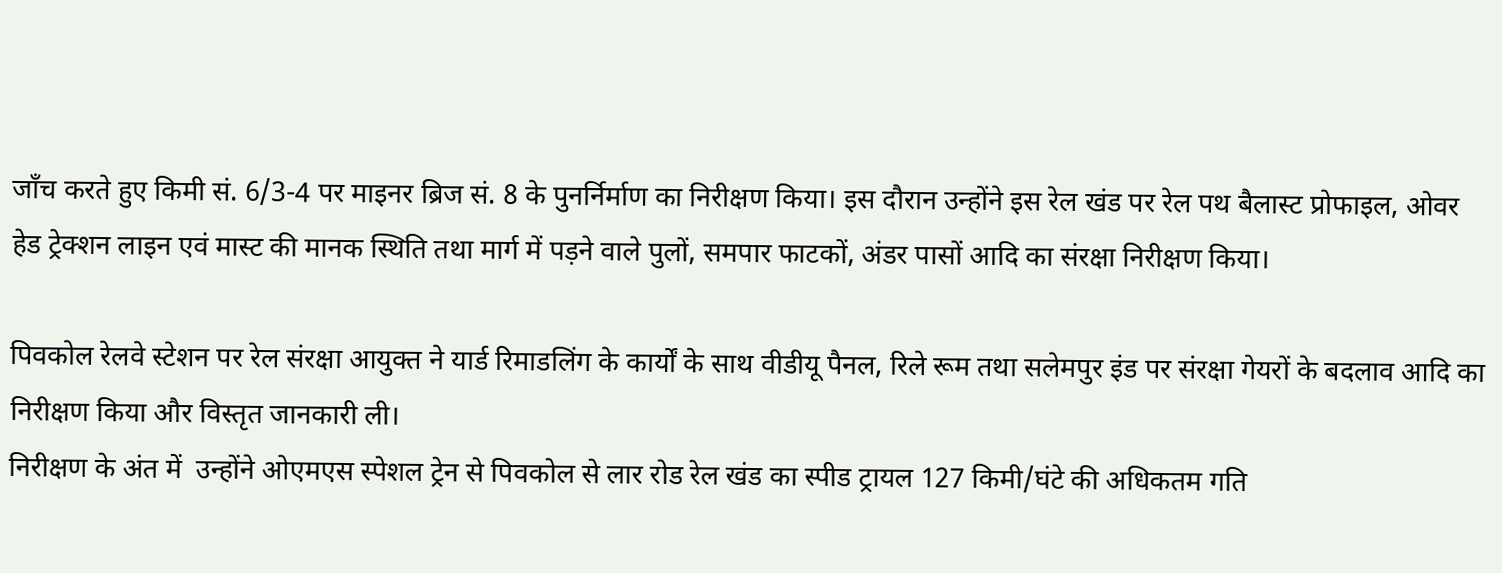जाँच करते हुए किमी सं. 6/3-4 पर माइनर ब्रिज सं. 8 के पुनर्निर्माण का निरीक्षण किया। इस दौरान उन्होंने इस रेल खंड पर रेल पथ बैलास्ट प्रोफाइल, ओवर हेड ट्रेक्शन लाइन एवं मास्ट की मानक स्थिति तथा मार्ग में पड़ने वाले पुलों, समपार फाटकों, अंडर पासों आदि का संरक्षा निरीक्षण किया।

पिवकोल रेलवे स्टेशन पर रेल संरक्षा आयुक्त ने यार्ड रिमाडलिंग के कार्यों के साथ वीडीयू पैनल, रिले रूम तथा सलेमपुर इंड पर संरक्षा गेयरों के बदलाव आदि का निरीक्षण किया और विस्तृत जानकारी ली।
निरीक्षण के अंत में  उन्होंने ओएमएस स्पेशल ट्रेन से पिवकोल से लार रोड रेल खंड का स्पीड ट्रायल 127 किमी/घंटे की अधिकतम गति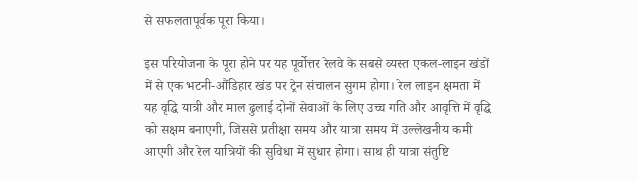से सफलतापूर्वक पूरा किया।

इस परियोजना के पूरा होने पर यह पूर्वोत्तर रेलवे के सबसे व्यस्त एकल-लाइन खंडों में से एक भटनी-औंडिहार खंड पर ट्रेन संचालन सुगम होगा। रेल लाइन क्षमता में यह वृद्धि यात्री और माल ढुलाई दोनों सेवाओं के लिए उच्च गति और आवृत्ति में वृद्धि को सक्षम बनाएगी, जिससे प्रतीक्षा समय और यात्रा समय में उल्लेखनीय कमी आएगी और रेल यात्रियों की सुविधा में सुधार होगा। साथ ही यात्रा संतुष्टि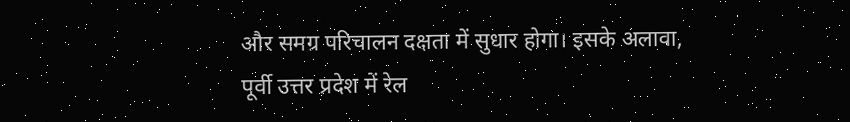और समग्र परिचालन दक्षता में सुधार होगा। इसके अलावा, पूर्वी उत्तर प्रदेश में रेल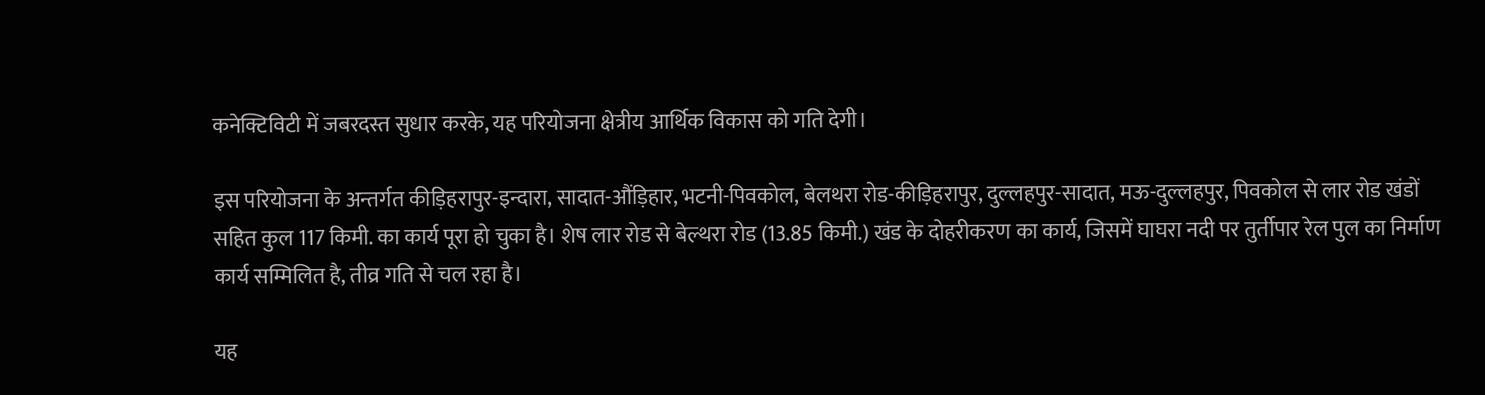कनेक्टिविटी में जबरदस्त सुधार करके, यह परियोजना क्षेत्रीय आर्थिक विकास को गति देगी।

इस परियोजना के अन्तर्गत कीड़िहरापुर-इन्दारा, सादात-औंड़िहार, भटनी-पिवकोल, बेलथरा रोड-कीड़िहरापुर, दुल्लहपुर-सादात, मऊ-दुल्लहपुर, पिवकोल से लार रोड खंडों सहित कुल 117 किमी. का कार्य पूरा हो चुका है। शेष लार रोड से बेल्थरा रोड (13.85 किमी.) खंड के दोहरीकरण का कार्य, जिसमें घाघरा नदी पर तुर्तीपार रेल पुल का निर्माण कार्य सम्मिलित है, तीव्र गति से चल रहा है।

यह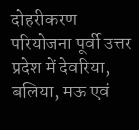दोहरीकरण परियोजना पूर्वी उत्तर प्रदेश में देवरिया, बलिया, मऊ एवं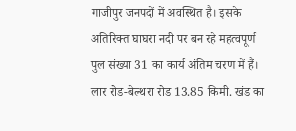गाजीपुर जनपदों में अवस्थित है। इसके अतिरिक्त घाघरा नदी पर बन रहे महत्वपूर्ण पुल संख्या 31 का कार्य अंतिम चरण में हैं। लार रोड-बेल्थरा रोड 13.85 किमी. खंड का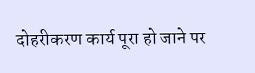दोहरीकरण कार्य पूरा हो जाने पर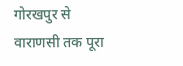गोरखपुर से वाराणसी तक पूरा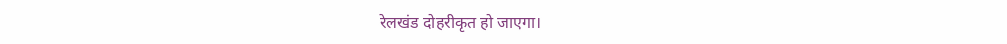रेलखंड दोहरीकृत हो जाएगा।